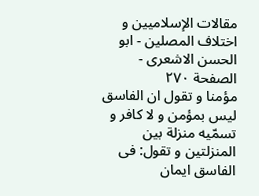مقالات الإسلاميين و اختلاف المصلين - ابو الحسن الاشعری - الصفحة ٢٧٠
مؤمنا و تقول ان الفاسق ليس بمؤمن و لا كافر و تسمّيه منزلة بين المنزلتين و تقول: فى الفاسق ايمان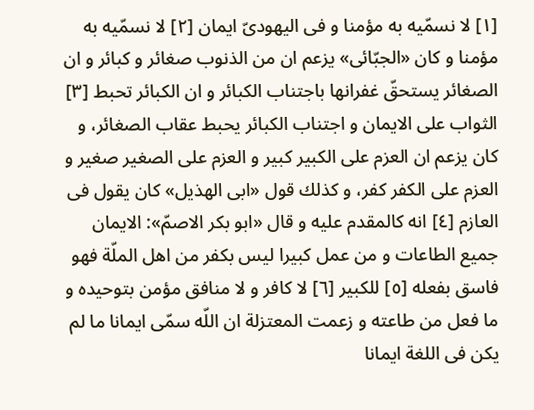[١] لا نسمّيه به مؤمنا و فى اليهودىّ ايمان [٢] لا نسمّيه به مؤمنا و كان «الجبّائى» يزعم ان من الذنوب صغائر و كبائر و ان الصغائر يستحقّ غفرانها باجتناب الكبائر و ان الكبائر تحبط [٣] الثواب على الايمان و اجتناب الكبائر يحبط عقاب الصغائر، و كان يزعم ان العزم على الكبير كبير و العزم على الصغير صغير و العزم على الكفر كفر، و كذلك قول «ابى الهذيل» كان يقول فى العازم [٤] انه كالمقدم عليه و قال «ابو بكر الاصمّ»: الايمان جميع الطاعات و من عمل كبيرا ليس بكفر من اهل الملّة فهو فاسق بفعله [٥] للكبير [٦] لا كافر و لا منافق مؤمن بتوحيده و ما فعل من طاعته و زعمت المعتزلة ان اللّه سمّى ايمانا ما لم يكن فى اللغة ايمانا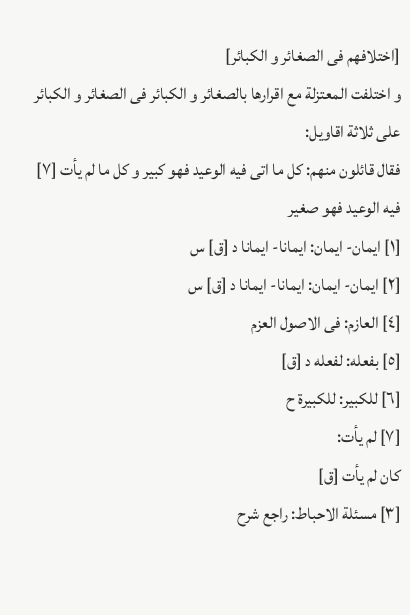[اختلافهم فى الصغائر و الكبائر]
و اختلفت المعتزلة مع اقرارها بالصغائر و الكبائر فى الصغائر و الكبائر على ثلاثة اقاويل:
فقال قائلون منهم: كل ما اتى فيه الوعيد فهو كبير و كل ما لم يأت [٧] فيه الوعيد فهو صغير
[١] ايمان- ايمان: ايمانا- ايمانا د [ق] س
[٢] ايمان- ايمان: ايمانا- ايمانا د [ق] س
[٤] العازم: فى الاصول العزم
[٥] بفعله: لفعله د [ق]
[٦] للكبير: للكبيرة ح
[٧] لم يأت:
كان لم يأت [ق]
[٣] مسئلة الاحباط: راجع شرح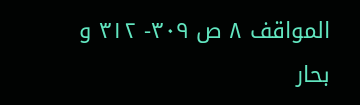المواقف ٨ ص ٣٠٩- ٣١٢ و بحار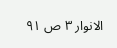الانوار ٣ ص ٩١